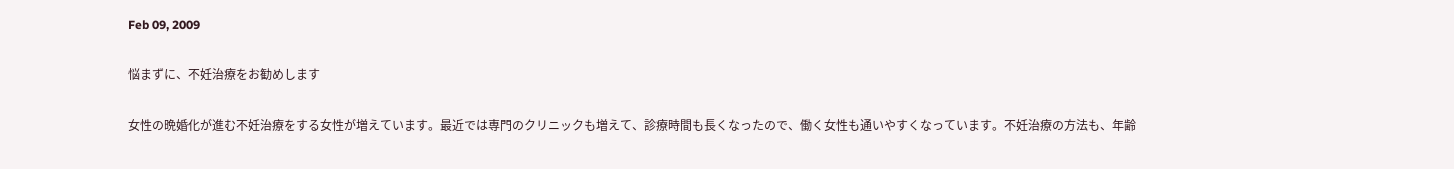Feb 09, 2009

悩まずに、不妊治療をお勧めします

女性の晩婚化が進む不妊治療をする女性が増えています。最近では専門のクリニックも増えて、診療時間も長くなったので、働く女性も通いやすくなっています。不妊治療の方法も、年齢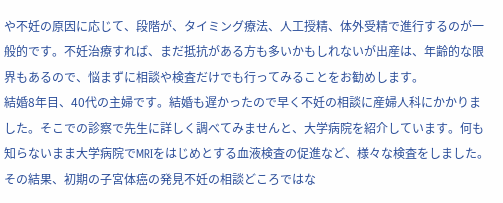や不妊の原因に応じて、段階が、タイミング療法、人工授精、体外受精で進行するのが一般的です。不妊治療すれば、まだ抵抗がある方も多いかもしれないが出産は、年齢的な限界もあるので、悩まずに相談や検査だけでも行ってみることをお勧めします。
結婚8年目、40代の主婦です。結婚も遅かったので早く不妊の相談に産婦人科にかかりました。そこでの診察で先生に詳しく調べてみませんと、大学病院を紹介しています。何も知らないまま大学病院でMRIをはじめとする血液検査の促進など、様々な検査をしました。その結果、初期の子宮体癌の発見不妊の相談どころではな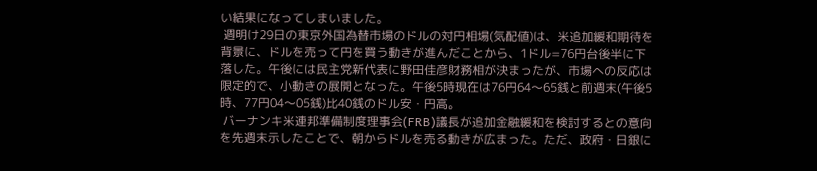い結果になってしまいました。
 週明け29日の東京外国為替市場のドルの対円相場(気配値)は、米追加緩和期待を背景に、ドルを売って円を買う動きが進んだことから、1ドル=76円台後半に下落した。午後には民主党新代表に野田佳彦財務相が決まったが、市場への反応は限定的で、小動きの展開となった。午後5時現在は76円64〜65銭と前週末(午後5時、77円04〜05銭)比40銭のドル安・円高。
 バーナンキ米連邦準備制度理事会(FRB)議長が追加金融緩和を検討するとの意向を先週末示したことで、朝からドルを売る動きが広まった。ただ、政府・日銀に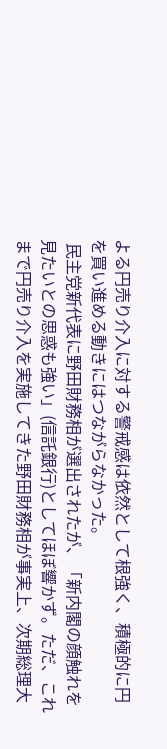よる円売り介入に対する警戒感は依然として根強く、積極的に円を買い進める動きにはつながらなかった。
 民主党新代表に野田財務相が選出されたが、「新内閣の顔触れを見たいとの思惑も強い」(信託銀行)としてほぼ響かず。ただ、これまで円売り介入を実施してきた野田財務相が事実上、次期総理大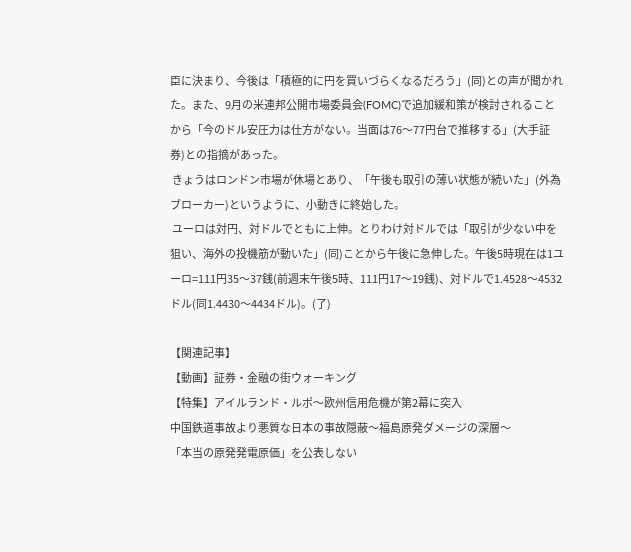臣に決まり、今後は「積極的に円を買いづらくなるだろう」(同)との声が聞かれた。また、9月の米連邦公開市場委員会(FOMC)で追加緩和策が検討されることから「今のドル安圧力は仕方がない。当面は76〜77円台で推移する」(大手証券)との指摘があった。
 きょうはロンドン市場が休場とあり、「午後も取引の薄い状態が続いた」(外為ブローカー)というように、小動きに終始した。
 ユーロは対円、対ドルでともに上伸。とりわけ対ドルでは「取引が少ない中を狙い、海外の投機筋が動いた」(同)ことから午後に急伸した。午後5時現在は1ユーロ=111円35〜37銭(前週末午後5時、111円17〜19銭)、対ドルで1.4528〜4532ドル(同1.4430〜4434ドル)。(了)

【関連記事】
【動画】証券・金融の街ウォーキング
【特集】アイルランド・ルポ〜欧州信用危機が第2幕に突入
中国鉄道事故より悪質な日本の事故隠蔽〜福島原発ダメージの深層〜
「本当の原発発電原価」を公表しない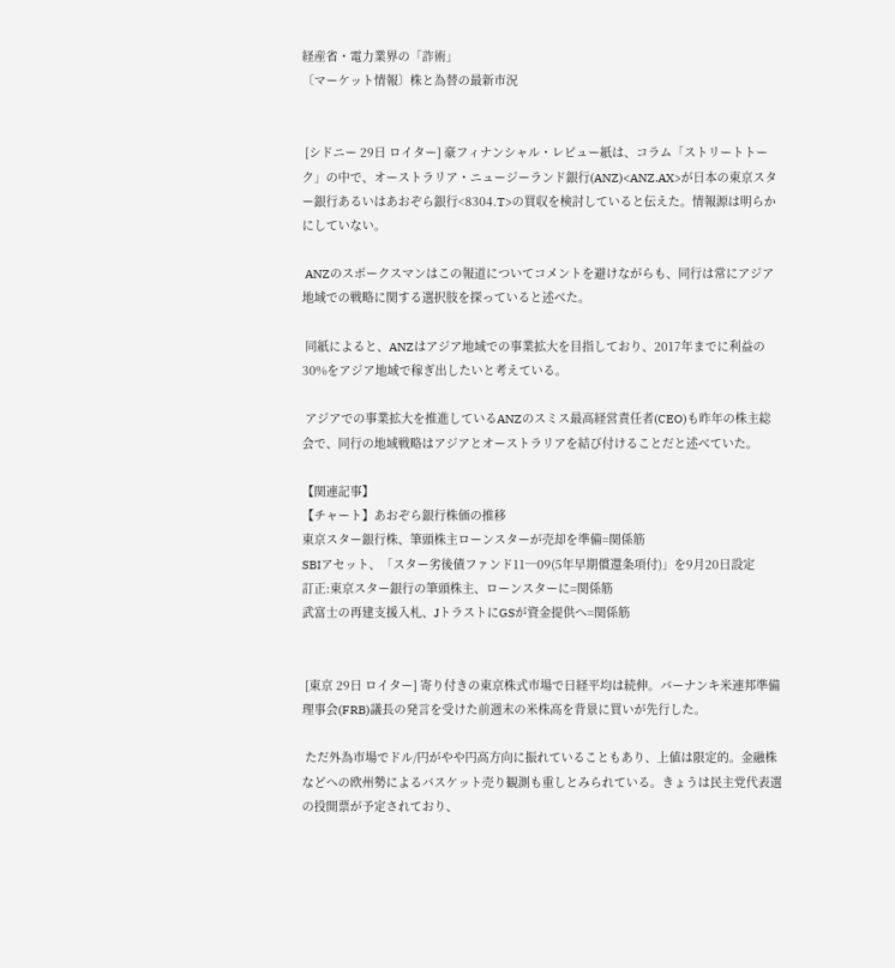経産省・電力業界の「詐術」
〔マーケット情報〕株と為替の最新市況


 [シドニー 29日 ロイター] 豪フィナンシャル・レビュー紙は、コラム「ストリートトーク」の中で、オーストラリア・ニュージーランド銀行(ANZ)<ANZ.AX>が日本の東京スター銀行あるいはあおぞら銀行<8304.T>の買収を検討していると伝えた。情報源は明らかにしていない。

 ANZのスポークスマンはこの報道についてコメントを避けながらも、同行は常にアジア地域での戦略に関する選択肢を探っていると述べた。

 同紙によると、ANZはアジア地域での事業拡大を目指しており、2017年までに利益の30%をアジア地域で稼ぎ出したいと考えている。

 アジアでの事業拡大を推進しているANZのスミス最高経営責任者(CEO)も昨年の株主総会で、同行の地域戦略はアジアとオーストラリアを結び付けることだと述べていた。

【関連記事】
【チャート】あおぞら銀行株価の推移
東京スター銀行株、筆頭株主ローンスターが売却を準備=関係筋
SBIアセット、「スター劣後債ファンド11─09(5年早期償還条項付)」を9月20日設定
訂正:東京スター銀行の筆頭株主、ローンスターに=関係筋
武富士の再建支援入札、JトラストにGSが資金提供へ=関係筋


 [東京 29日 ロイター] 寄り付きの東京株式市場で日経平均は続伸。バーナンキ米連邦準備理事会(FRB)議長の発言を受けた前週末の米株高を背景に買いが先行した。

 ただ外為市場でドル/円がやや円高方向に振れていることもあり、上値は限定的。金融株などへの欧州勢によるバスケット売り観測も重しとみられている。きょうは民主党代表選の投開票が予定されており、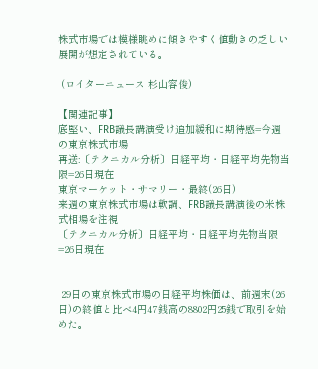株式市場では模様眺めに傾きやすく値動きの乏しい展開が想定されている。

 (ロイターニュース 杉山容俊)

【関連記事】
底堅い、FRB議長講演受け追加緩和に期待感=今週の東京株式市場
再送:〔テクニカル分析〕日経平均・日経平均先物当限=26日現在
東京マーケット・サマリー・最終(26日)
来週の東京株式市場は軟調、FRB議長講演後の米株式相場を注視
〔テクニカル分析〕日経平均・日経平均先物当限=26日現在


 29日の東京株式市場の日経平均株価は、前週末(26日)の終値と比べ4円47銭高の8802円25銭で取引を始めた。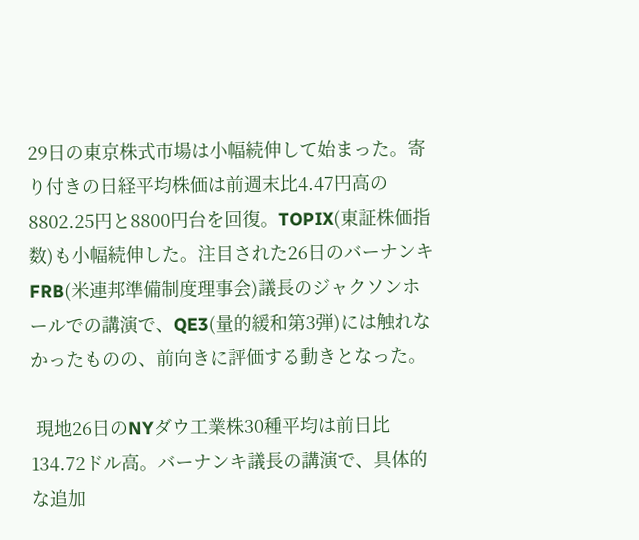29日の東京株式市場は小幅続伸して始まった。寄り付きの日経平均株価は前週末比4.47円高の8802.25円と8800円台を回復。TOPIX(東証株価指数)も小幅続伸した。注目された26日のバーナンキFRB(米連邦準備制度理事会)議長のジャクソンホールでの講演で、QE3(量的緩和第3弾)には触れなかったものの、前向きに評価する動きとなった。

 現地26日のNYダウ工業株30種平均は前日比134.72ドル高。バーナンキ議長の講演で、具体的な追加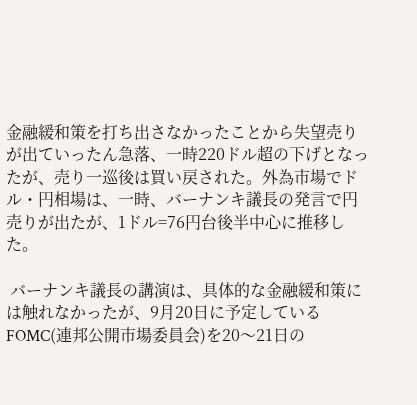金融緩和策を打ち出さなかったことから失望売りが出ていったん急落、一時220ドル超の下げとなったが、売り一巡後は買い戻された。外為市場でドル・円相場は、一時、バーナンキ議長の発言で円売りが出たが、1ドル=76円台後半中心に推移した。

 バーナンキ議長の講演は、具体的な金融緩和策には触れなかったが、9月20日に予定しているFOMC(連邦公開市場委員会)を20〜21日の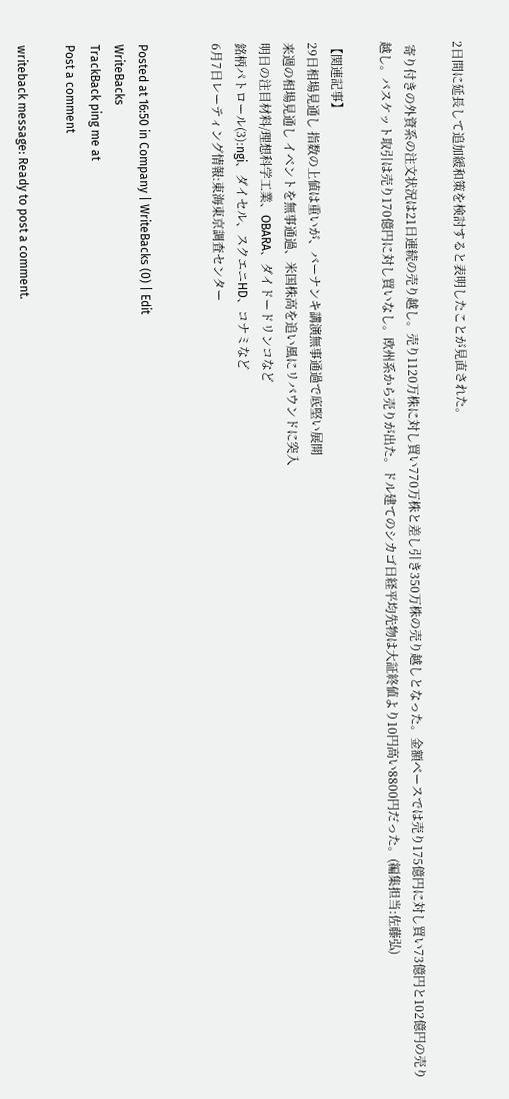2日間に延長して追加緩和策を検討すると表明したことが見直された。

 寄り付きの外資系の注文状況は21日連続の売り越し。売り1120万株に対し買い770万株と差し引き350万株の売り越しとなった。金額ベースでは売り175億円に対し買い73億円と102億円の売り越し。バスケット取引は売り170億円に対し買いなし。欧州系から売りが出た。ドル建てのシカゴ日経平均先物は大証終値より10円高い8800円だった。(編集担当:佐藤弘)

【関連記事】
29日相場見通し 指数の上値は重いが、バーナンキ講演無事通過で底堅い展開
来週の相場見通し イベントを無事通過、米国株高を追い風にリバウンドに突入
明日の注目材料/理想科学工業、OBARA、ダイドードリンコなど
銘柄パトロール(3):ngi、ダイセル、スクエニHD、コナミなど
6月7日レーティング情報:東海東京調査センター


Posted at 16:50 in Company | WriteBacks (0) | Edit
WriteBacks
TrackBack ping me at
Post a comment

writeback message: Ready to post a comment.